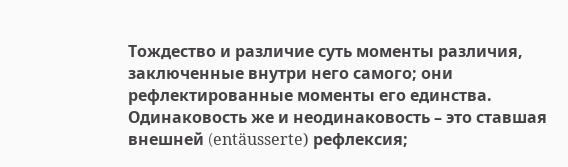Тождество и различие суть моменты различия, заключенные внутри него самого; они рефлектированные моменты его единства. Одинаковость же и неодинаковость – это ставшая внешней (entäusserte) рефлексия;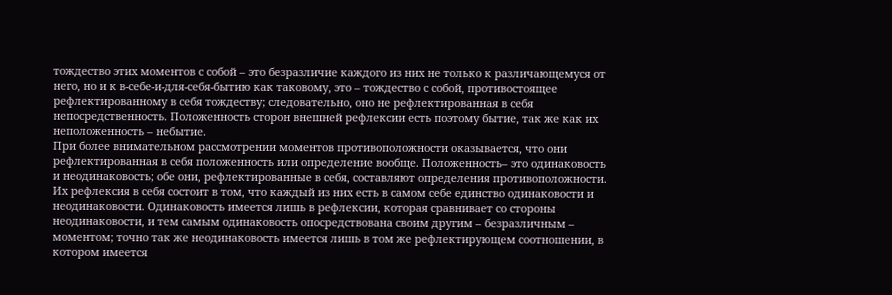тождество этих моментов с собой – это безразличие каждого из них не только к различающемуся от него, но и к в-себе-и-для-себя-бытию как таковому, это – тождество с собой, противостоящее рефлектированному в себя тождеству; следовательно, оно не рефлектированная в себя непосредственность. Положенность сторон внешней рефлексии есть поэтому бытие, так же как их неположенность – небытие.
При более внимательном рассмотрении моментов противоположности оказывается, что они рефлектированная в себя положенность или определение вообще. Положенность– это одинаковость и неодинаковость; обе они, рефлектированные в себя, составляют определения противоположности. Их рефлексия в себя состоит в том, что каждый из них есть в самом себе единство одинаковости и неодинаковости. Одинаковость имеется лишь в рефлексии, которая сравнивает со стороны неодинаковости, и тем самым одинаковость опосредствована своим другим – безразличным – моментом; точно так же неодинаковость имеется лишь в том же рефлектирующем соотношении, в котором имеется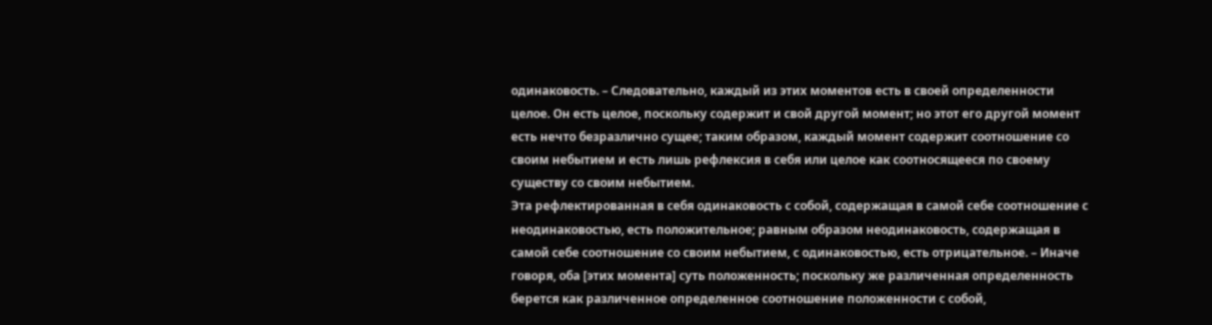одинаковость. – Следовательно, каждый из этих моментов есть в своей определенности целое. Он есть целое, поскольку содержит и свой другой момент; но этот его другой момент есть нечто безразлично сущее; таким образом, каждый момент содержит соотношение со своим небытием и есть лишь рефлексия в себя или целое как соотносящееся по своему существу со своим небытием.
Эта рефлектированная в себя одинаковость с собой, содержащая в самой себе соотношение с неодинаковостью, есть положительное; равным образом неодинаковость, содержащая в самой себе соотношение со своим небытием, с одинаковостью, есть отрицательное. – Иначе говоря, оба [этих момента] суть положенность; поскольку же различенная определенность берется как различенное определенное соотношение положенности с собой,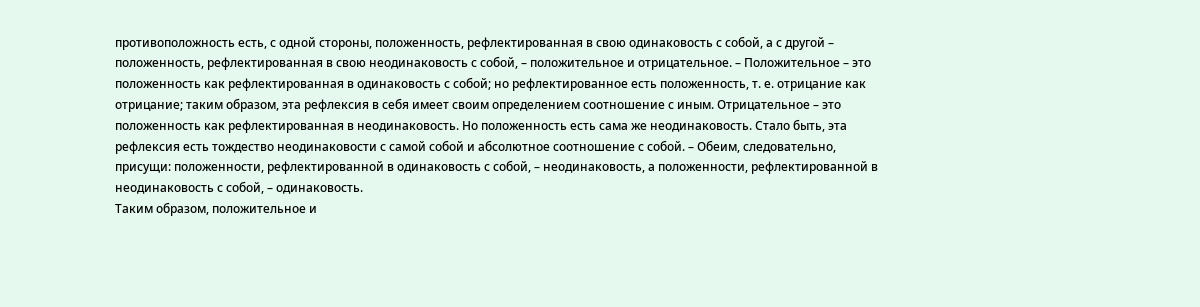противоположность есть, с одной стороны, положенность, рефлектированная в свою одинаковость с собой, а с другой – положенность, рефлектированная в свою неодинаковость с собой, – положительное и отрицательное. – Положительное – это положенность как рефлектированная в одинаковость с собой; но рефлектированное есть положенность, т. е. отрицание как отрицание; таким образом, эта рефлексия в себя имеет своим определением соотношение с иным. Отрицательное – это положенность как рефлектированная в неодинаковость. Но положенность есть сама же неодинаковость. Стало быть, эта рефлексия есть тождество неодинаковости с самой собой и абсолютное соотношение с собой. – Обеим, следовательно, присущи: положенности, рефлектированной в одинаковость с собой, – неодинаковость, а положенности, рефлектированной в неодинаковость с собой, – одинаковость.
Таким образом, положительное и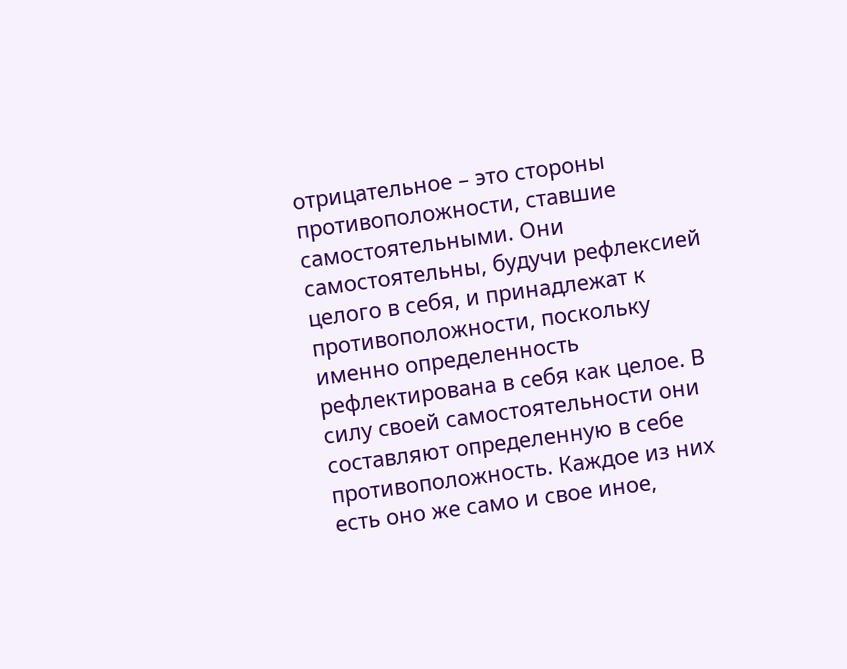отрицательное – это стороны противоположности, ставшие самостоятельными. Они самостоятельны, будучи рефлексией целого в себя, и принадлежат к противоположности, поскольку именно определенность рефлектирована в себя как целое. В силу своей самостоятельности они составляют определенную в себе противоположность. Каждое из них есть оно же само и свое иное,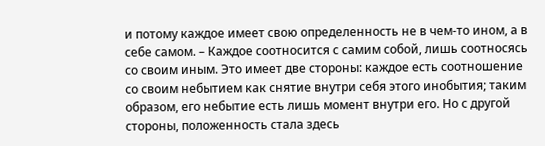и потому каждое имеет свою определенность не в чем-то ином, а в себе самом. – Каждое соотносится с самим собой, лишь соотносясь со своим иным. Это имеет две стороны: каждое есть соотношение со своим небытием как снятие внутри себя этого инобытия; таким образом, его небытие есть лишь момент внутри его. Но с другой стороны, положенность стала здесь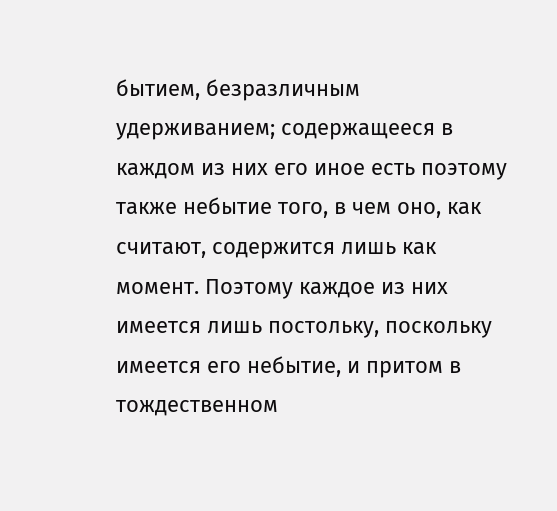бытием, безразличным удерживанием; содержащееся в каждом из них его иное есть поэтому также небытие того, в чем оно, как считают, содержится лишь как момент. Поэтому каждое из них имеется лишь постольку, поскольку имеется его небытие, и притом в тождественном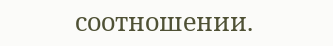соотношении.